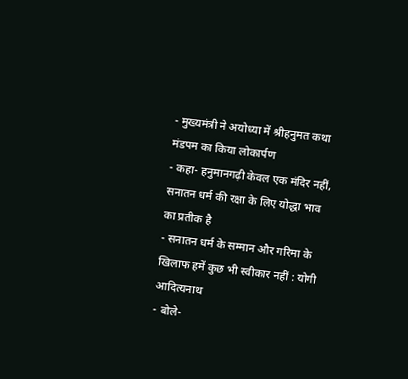- मुख्यमंत्री ने अयोध्या में श्रीहनुमत कथा मंडपम का किया लोकार्पण
- कहा- हनुमानगढ़ी केवल एक मंदिर नहीं, सनातन धर्म की रक्षा के लिए योद्धा भाव का प्रतीक है
- सनातन धर्म के सम्मान और गरिमा के खिलाफ हमें कुछ भी स्वीकार नहीं : योगी आदित्यनाथ
- बोले-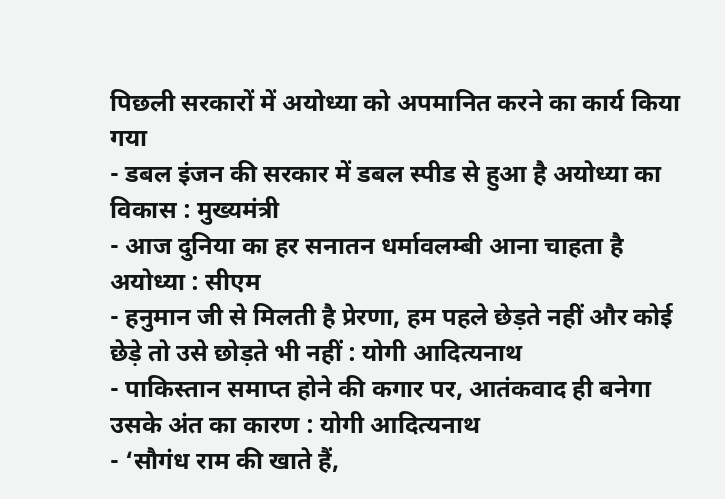पिछली सरकारों में अयोध्या को अपमानित करने का कार्य किया गया
- डबल इंजन की सरकार में डबल स्पीड से हुआ है अयोध्या का विकास : मुख्यमंत्री
- आज दुनिया का हर सनातन धर्मावलम्बी आना चाहता है अयोध्या : सीएम
- हनुमान जी से मिलती है प्रेरणा, हम पहले छेड़ते नहीं और कोई छेड़े तो उसे छोड़ते भी नहीं : योगी आदित्यनाथ
- पाकिस्तान समाप्त होने की कगार पर, आतंकवाद ही बनेगा उसके अंत का कारण : योगी आदित्यनाथ
- ‘सौगंध राम की खाते हैं,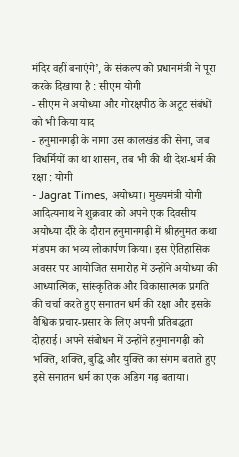मंदिर वहीं बनाएंगे’, के संकल्प को प्रधानमंत्री ने पूरा करके दिखाया है : सीएम योगी
- सीएम ने अयोध्या और गोरक्षपीठ के अटूट संबंधों को भी किया याद
- हनुमानगढ़ी के नागा उस कालखंड की सेना, जब विधर्मियों का था शासन, तब भी की थी देश-धर्म की रक्षा : योगी
- Jagrat Times, अयोध्या। मुख्यमंत्री योगी आदित्यनाथ ने शुक्रवार को अपने एक दिवसीय अयोध्या दौरे के दौरान हनुमानगढ़ी में श्रीहनुमत कथा मंडपम का भव्य लोकार्पण किया। इस ऐतिहासिक अवसर पर आयोजित समारोह में उन्होंने अयोध्या की आध्यात्मिक, सांस्कृतिक और विकासात्मक प्रगति की चर्चा करते हुए सनातन धर्म की रक्षा और इसके वैश्विक प्रचार-प्रसार के लिए अपनी प्रतिबद्धता दोहराई। अपने संबोधन में उन्होंने हनुमानगढ़ी को भक्ति, शक्ति, बुद्धि और युक्ति का संगम बताते हुए इसे सनातन धर्म का एक अडिग गढ़ बताया।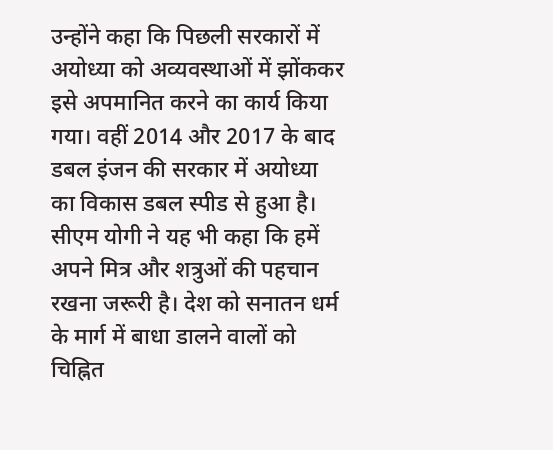उन्होंने कहा कि पिछली सरकारों में अयोध्या को अव्यवस्थाओं में झोंककर इसे अपमानित करने का कार्य किया गया। वहीं 2014 और 2017 के बाद डबल इंजन की सरकार में अयोध्या का विकास डबल स्पीड से हुआ है। सीएम योगी ने यह भी कहा कि हमें अपने मित्र और शत्रुओं की पहचान रखना जरूरी है। देश को सनातन धर्म के मार्ग में बाधा डालने वालों को चिह्नित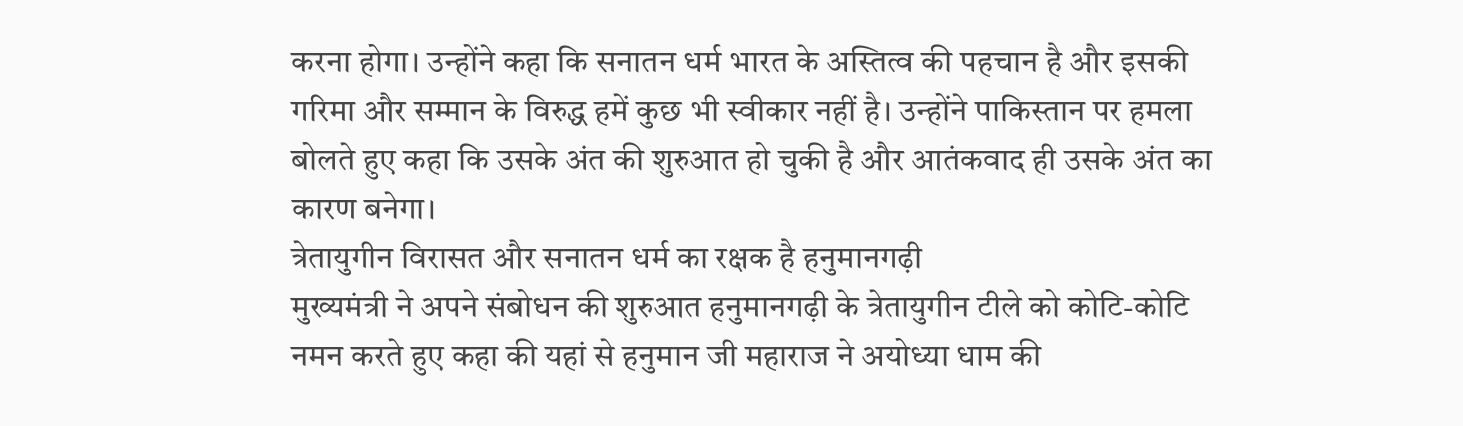करना होगा। उन्होंने कहा कि सनातन धर्म भारत के अस्तित्व की पहचान है और इसकी गरिमा और सम्मान के विरुद्ध हमें कुछ भी स्वीकार नहीं है। उन्होंने पाकिस्तान पर हमला बोलते हुए कहा कि उसके अंत की शुरुआत हो चुकी है और आतंकवाद ही उसके अंत का कारण बनेगा।
त्रेतायुगीन विरासत और सनातन धर्म का रक्षक है हनुमानगढ़ी
मुख्यमंत्री ने अपने संबोधन की शुरुआत हनुमानगढ़ी के त्रेतायुगीन टीले को कोटि-कोटि नमन करते हुए कहा की यहां से हनुमान जी महाराज ने अयोध्या धाम की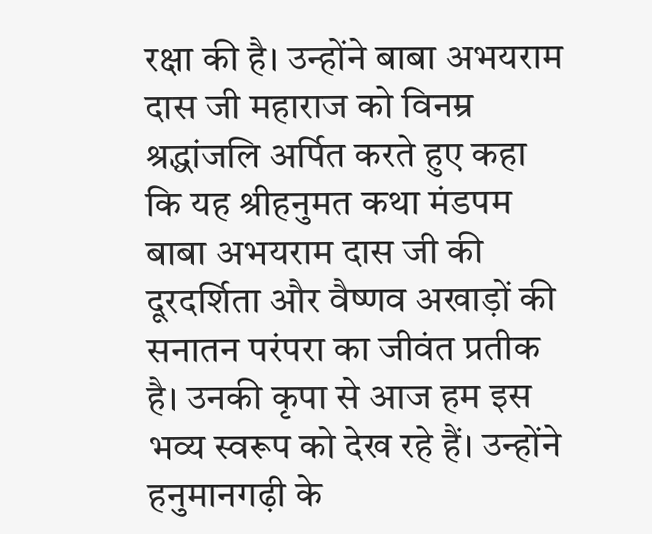रक्षा की है। उन्होंने बाबा अभयराम दास जी महाराज को विनम्र श्रद्धांजलि अर्पित करते हुए कहा कि यह श्रीहनुमत कथा मंडपम बाबा अभयराम दास जी की दूरदर्शिता और वैष्णव अखाड़ों की सनातन परंपरा का जीवंत प्रतीक है। उनकी कृपा से आज हम इस भव्य स्वरूप को देख रहे हैं। उन्होंने हनुमानगढ़ी के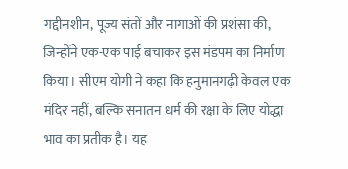गद्दीनशीन, पूज्य संतों और नागाओं की प्रशंसा की, जिन्होंने एक-एक पाई बचाकर इस मंडपम का निर्माण किया। सीएम योगी ने कहा कि हनुमानगढ़ी केवल एक मंदिर नहीं, बल्कि सनातन धर्म की रक्षा के लिए योद्धा भाव का प्रतीक है। यह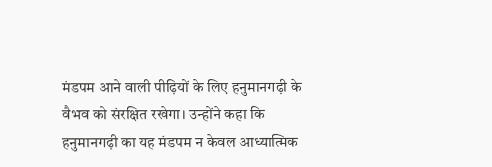मंडपम आने वाली पीढ़ियों के लिए हनुमानगढ़ी के वैभव को संरक्षित रखेगा। उन्होंने कहा कि हनुमानगढ़ी का यह मंडपम न केवल आध्यात्मिक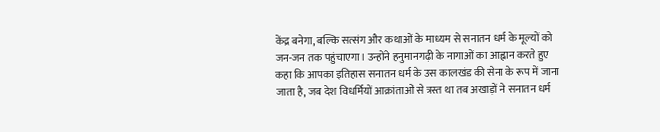केंद्र बनेगा, बल्कि सत्संग और कथाओं के माध्यम से सनातन धर्म के मूल्यों को जन-जन तक पहुंचाएगा। उन्होंने हनुमानगढ़ी के नागाओं का आह्वान करते हुए कहा कि आपका इतिहास सनातन धर्म के उस कालखंड की सेना के रूप में जाना जाता है, जब देश विधर्मियों आक्रांताओं से त्रस्त था तब अखाड़ों ने सनातन धर्म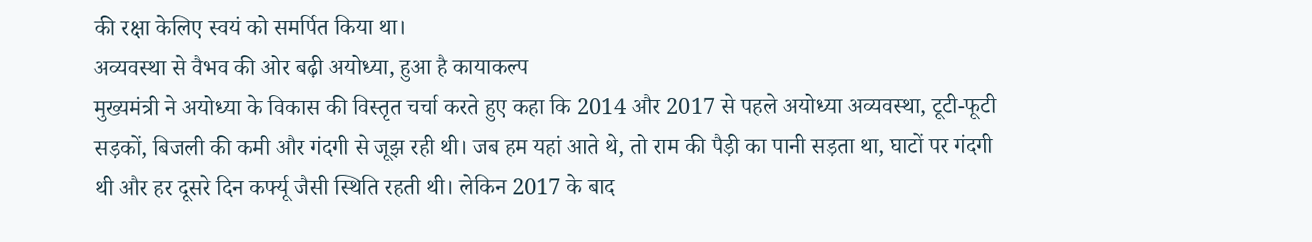की रक्षा केलिए स्वयं को समर्पित किया था।
अव्यवस्था से वैभव की ओर बढ़ी अयोध्या, हुआ है कायाकल्प
मुख्यमंत्री ने अयोध्या के विकास की विस्तृत चर्चा करते हुए कहा कि 2014 और 2017 से पहले अयोध्या अव्यवस्था, टूटी-फूटी सड़कों, बिजली की कमी और गंदगी से जूझ रही थी। जब हम यहां आते थे, तो राम की पैड़ी का पानी सड़ता था, घाटों पर गंदगी थी और हर दूसरे दिन कर्फ्यू जैसी स्थिति रहती थी। लेकिन 2017 के बाद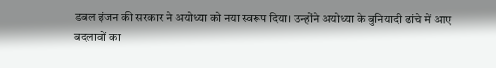डबल इंजन की सरकार ने अयोध्या को नया स्वरूप दिया। उन्होंने अयोध्या के बुनियादी ढांचे में आए बदलावों का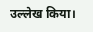उल्लेख किया।